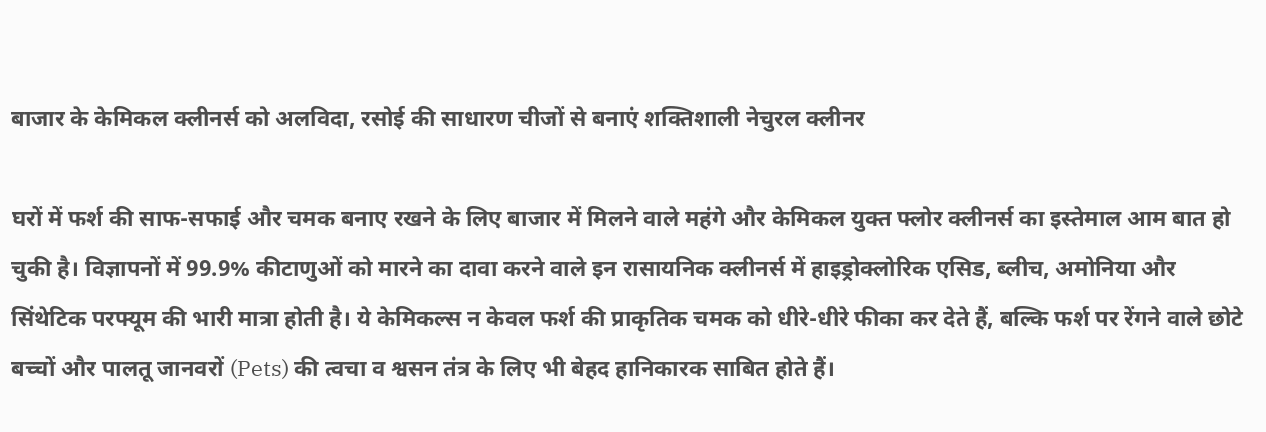बाजार के केमिकल क्लीनर्स को अलविदा, रसोई की साधारण चीजों से बनाएं शक्तिशाली नेचुरल क्लीनर

घरों में फर्श की साफ-सफाई और चमक बनाए रखने के लिए बाजार में मिलने वाले महंगे और केमिकल युक्त फ्लोर क्लीनर्स का इस्तेमाल आम बात हो चुकी है। विज्ञापनों में 99.9% कीटाणुओं को मारने का दावा करने वाले इन रासायनिक क्लीनर्स में हाइड्रोक्लोरिक एसिड, ब्लीच, अमोनिया और सिंथेटिक परफ्यूम की भारी मात्रा होती है। ये केमिकल्स न केवल फर्श की प्राकृतिक चमक को धीरे-धीरे फीका कर देते हैं, बल्कि फर्श पर रेंगने वाले छोटे बच्चों और पालतू जानवरों (Pets) की त्वचा व श्वसन तंत्र के लिए भी बेहद हानिकारक साबित होते हैं।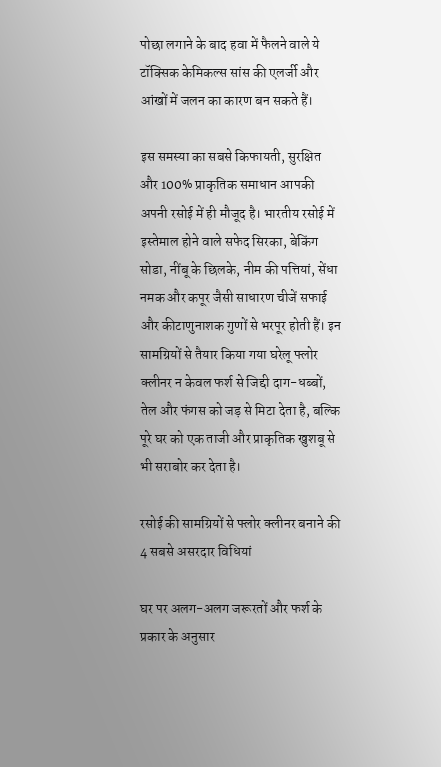पोछा लगाने के बाद हवा में फैलने वाले ये टॉक्सिक केमिकल्स सांस की एलर्जी और आंखों में जलन का कारण बन सकते हैं।

इस समस्या का सबसे किफायती, सुरक्षित और 100% प्राकृतिक समाधान आपकी अपनी रसोई में ही मौजूद है। भारतीय रसोई में इस्तेमाल होने वाले सफेद सिरका, बेकिंग सोडा, नींबू के छिलके, नीम की पत्तियां, सेंधा नमक और कपूर जैसी साधारण चीजें सफाई और कीटाणुनाशक गुणों से भरपूर होती हैं। इन सामग्रियों से तैयार किया गया घरेलू फ्लोर क्लीनर न केवल फर्श से जिद्दी दाग-धब्बों, तेल और फंगस को जड़ से मिटा देता है, बल्कि पूरे घर को एक ताजी और प्राकृतिक खुशबू से भी सराबोर कर देता है।

रसोई की सामग्रियों से फ्लोर क्लीनर बनाने की 4 सबसे असरदार विधियां

घर पर अलग-अलग जरूरतों और फर्श के प्रकार के अनुसार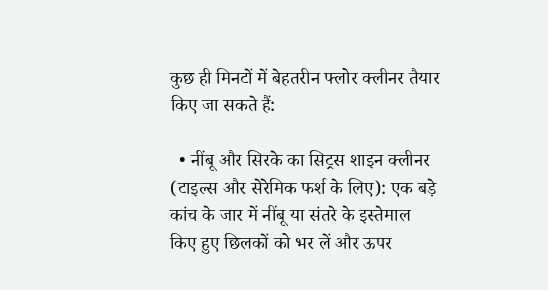कुछ ही मिनटों में बेहतरीन फ्लोर क्लीनर तैयार किए जा सकते हैं:

  • नींबू और सिरके का सिट्रस शाइन क्लीनर (टाइल्स और सेरेमिक फर्श के लिए): एक बड़े कांच के जार में नींबू या संतरे के इस्तेमाल किए हुए छिलकों को भर लें और ऊपर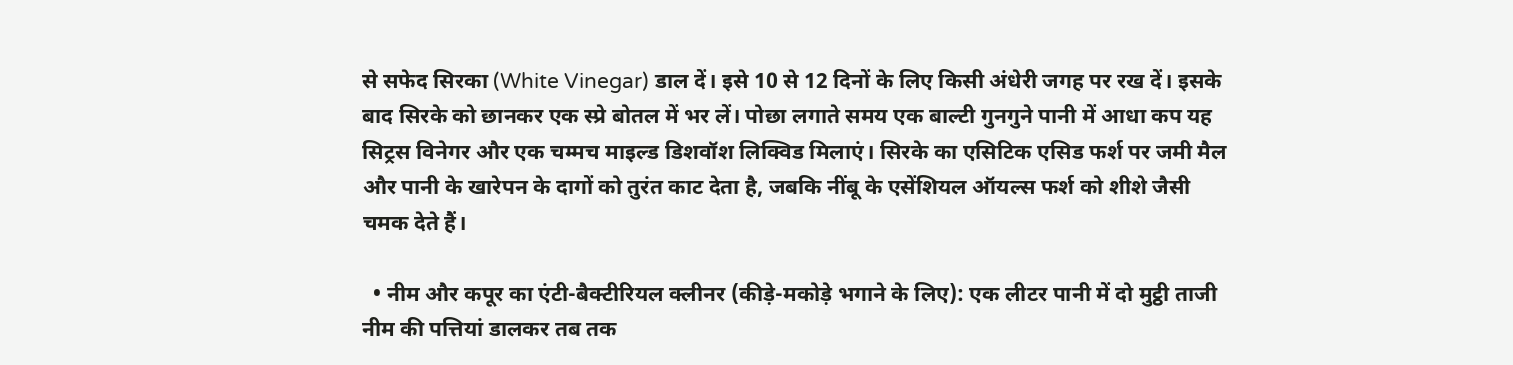से सफेद सिरका (White Vinegar) डाल दें। इसे 10 से 12 दिनों के लिए किसी अंधेरी जगह पर रख दें। इसके बाद सिरके को छानकर एक स्प्रे बोतल में भर लें। पोछा लगाते समय एक बाल्टी गुनगुने पानी में आधा कप यह सिट्रस विनेगर और एक चम्मच माइल्ड डिशवॉश लिक्विड मिलाएं। सिरके का एसिटिक एसिड फर्श पर जमी मैल और पानी के खारेपन के दागों को तुरंत काट देता है, जबकि नींबू के एसेंशियल ऑयल्स फर्श को शीशे जैसी चमक देते हैं।

  • नीम और कपूर का एंटी-बैक्टीरियल क्लीनर (कीड़े-मकोड़े भगाने के लिए): एक लीटर पानी में दो मुट्ठी ताजी नीम की पत्तियां डालकर तब तक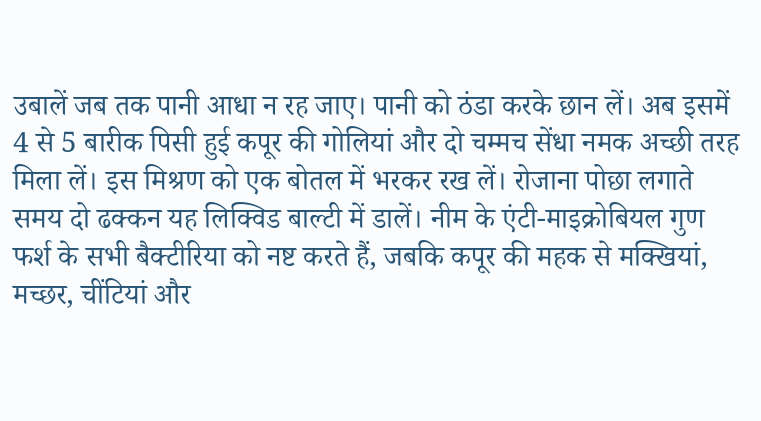उबालें जब तक पानी आधा न रह जाए। पानी को ठंडा करके छान लें। अब इसमें 4 से 5 बारीक पिसी हुई कपूर की गोलियां और दो चम्मच सेंधा नमक अच्छी तरह मिला लें। इस मिश्रण को एक बोतल में भरकर रख लें। रोजाना पोछा लगाते समय दो ढक्कन यह लिक्विड बाल्टी में डालें। नीम के एंटी-माइक्रोबियल गुण फर्श के सभी बैक्टीरिया को नष्ट करते हैं, जबकि कपूर की महक से मक्खियां, मच्छर, चींटियां और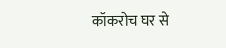कॉकरोच घर से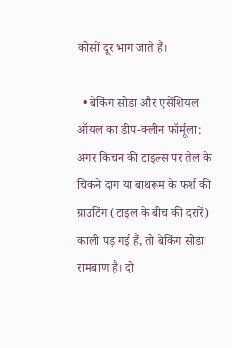कोसों दूर भाग जाते हैं।

  • बेकिंग सोडा और एसेंशियल ऑयल का डीप-क्लीन फॉर्मूला: अगर किचन की टाइल्स पर तेल के चिकने दाग या बाथरूम के फर्श की ग्राउटिंग (टाइल के बीच की दरारें) काली पड़ गई हैं, तो बेकिंग सोडा रामबाण है। दो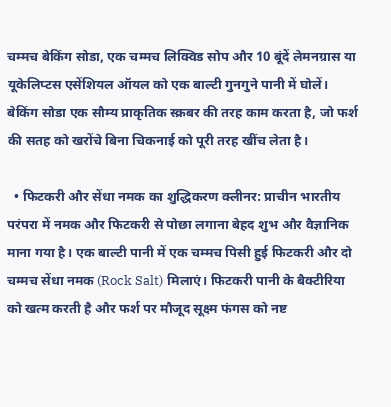चम्मच बेकिंग सोडा, एक चम्मच लिक्विड सोप और 10 बूंदें लेमनग्रास या यूकेलिप्टस एसेंशियल ऑयल को एक बाल्टी गुनगुने पानी में घोलें। बेकिंग सोडा एक सौम्य प्राकृतिक स्क्रबर की तरह काम करता है, जो फर्श की सतह को खरोंचे बिना चिकनाई को पूरी तरह खींच लेता है।

  • फिटकरी और सेंधा नमक का शुद्धिकरण क्लीनर: प्राचीन भारतीय परंपरा में नमक और फिटकरी से पोछा लगाना बेहद शुभ और वैज्ञानिक माना गया है। एक बाल्टी पानी में एक चम्मच पिसी हुई फिटकरी और दो चम्मच सेंधा नमक (Rock Salt) मिलाएं। फिटकरी पानी के बैक्टीरिया को खत्म करती है और फर्श पर मौजूद सूक्ष्म फंगस को नष्ट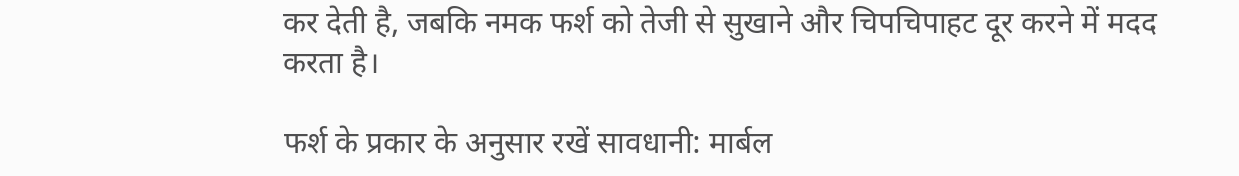कर देती है, जबकि नमक फर्श को तेजी से सुखाने और चिपचिपाहट दूर करने में मदद करता है।

फर्श के प्रकार के अनुसार रखें सावधानी: मार्बल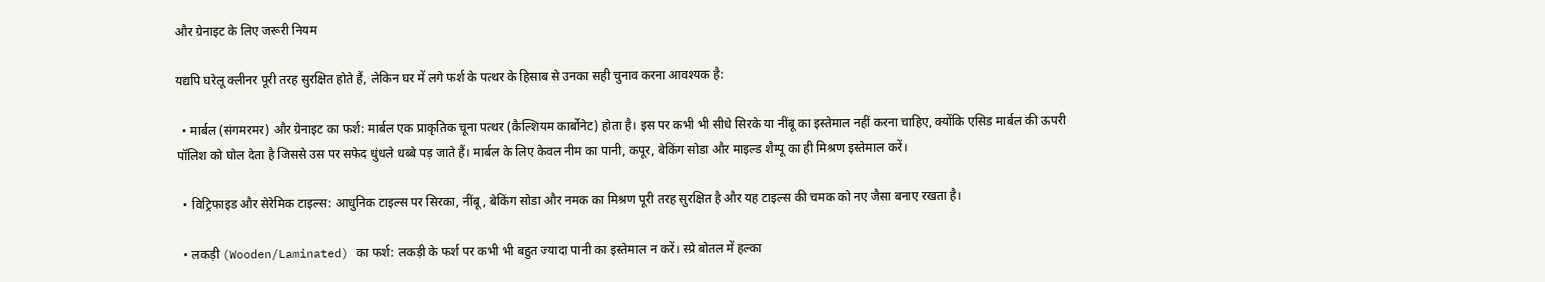और ग्रेनाइट के लिए जरूरी नियम

यद्यपि घरेलू क्लीनर पूरी तरह सुरक्षित होते हैं, लेकिन घर में लगे फर्श के पत्थर के हिसाब से उनका सही चुनाव करना आवश्यक है:

  • मार्बल (संगमरमर) और ग्रेनाइट का फर्श: मार्बल एक प्राकृतिक चूना पत्थर (कैल्शियम कार्बोनेट) होता है। इस पर कभी भी सीधे सिरके या नींबू का इस्तेमाल नहीं करना चाहिए, क्योंकि एसिड मार्बल की ऊपरी पॉलिश को घोल देता है जिससे उस पर सफेद धुंधले धब्बे पड़ जाते हैं। मार्बल के लिए केवल नीम का पानी, कपूर, बेकिंग सोडा और माइल्ड शैम्पू का ही मिश्रण इस्तेमाल करें।

  • विट्रिफाइड और सेरेमिक टाइल्स: आधुनिक टाइल्स पर सिरका, नींबू, बेकिंग सोडा और नमक का मिश्रण पूरी तरह सुरक्षित है और यह टाइल्स की चमक को नए जैसा बनाए रखता है।

  • लकड़ी (Wooden/Laminated) का फर्श: लकड़ी के फर्श पर कभी भी बहुत ज्यादा पानी का इस्तेमाल न करें। स्प्रे बोतल में हल्का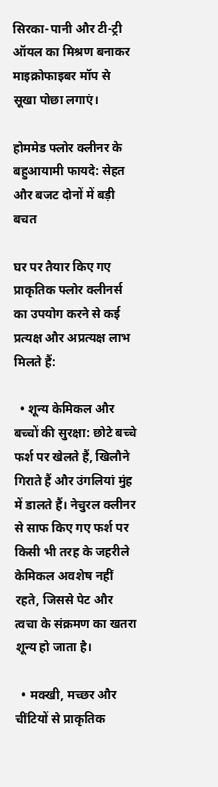सिरका-पानी और टी-ट्री ऑयल का मिश्रण बनाकर माइक्रोफाइबर मॉप से सूखा पोछा लगाएं।

होममेड फ्लोर क्लीनर के बहुआयामी फायदे: सेहत और बजट दोनों में बड़ी बचत

घर पर तैयार किए गए प्राकृतिक फ्लोर क्लीनर्स का उपयोग करने से कई प्रत्यक्ष और अप्रत्यक्ष लाभ मिलते हैं:

  • शून्य केमिकल और बच्चों की सुरक्षा: छोटे बच्चे फर्श पर खेलते हैं, खिलौने गिराते हैं और उंगलियां मुंह में डालते हैं। नेचुरल क्लीनर से साफ किए गए फर्श पर किसी भी तरह के जहरीले केमिकल अवशेष नहीं रहते, जिससे पेट और त्वचा के संक्रमण का खतरा शून्य हो जाता है।

  • मक्खी, मच्छर और चींटियों से प्राकृतिक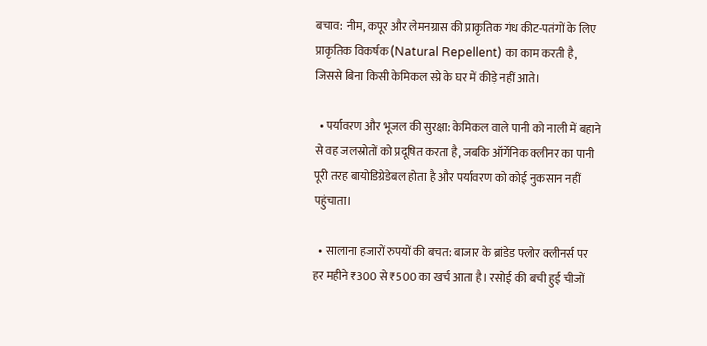बचाव: नीम, कपूर और लेमनग्रास की प्राकृतिक गंध कीट-पतंगों के लिए प्राकृतिक विकर्षक (Natural Repellent) का काम करती है, जिससे बिना किसी केमिकल स्प्रे के घर में कीड़े नहीं आते।

  • पर्यावरण और भूजल की सुरक्षा: केमिकल वाले पानी को नाली में बहाने से वह जलस्रोतों को प्रदूषित करता है, जबकि ऑर्गेनिक क्लीनर का पानी पूरी तरह बायोडिग्रेडेबल होता है और पर्यावरण को कोई नुकसान नहीं पहुंचाता।

  • सालाना हजारों रुपयों की बचत: बाजार के ब्रांडेड फ्लोर क्लीनर्स पर हर महीने ₹300 से ₹500 का खर्च आता है। रसोई की बची हुई चीजों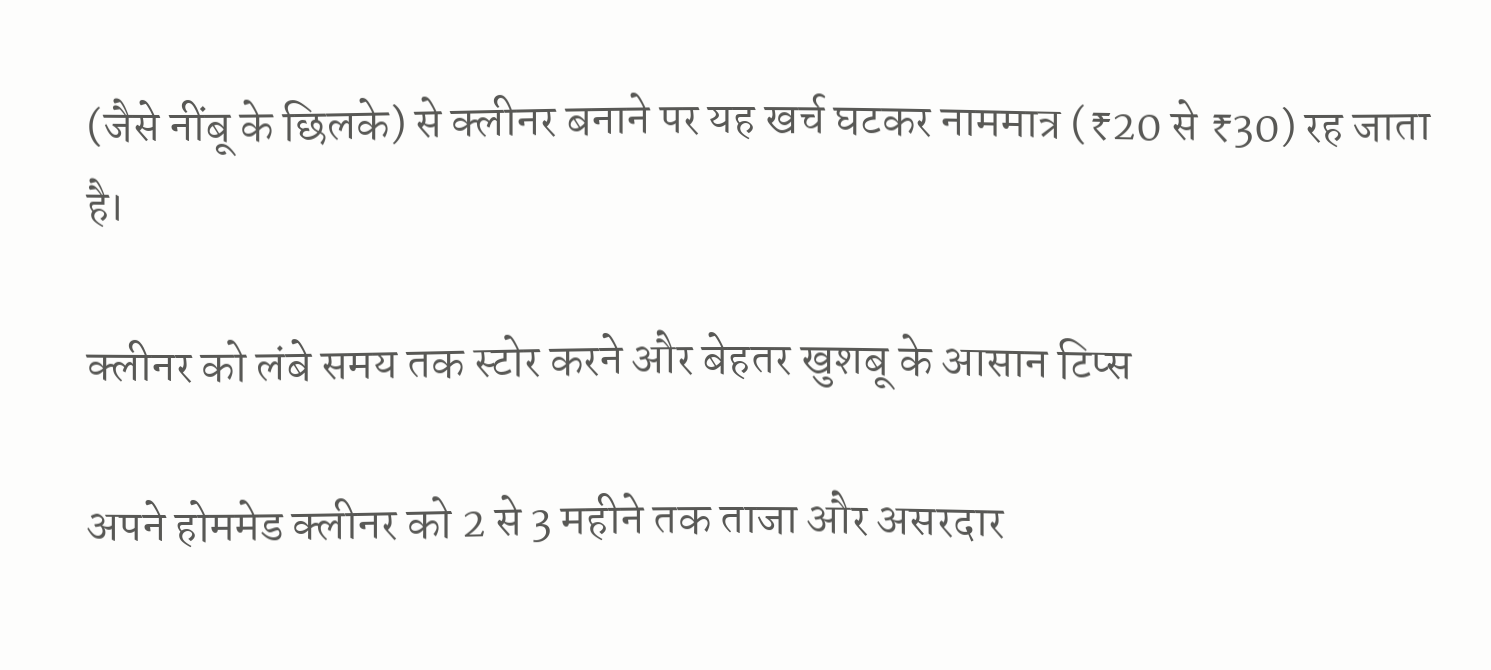(जैसे नींबू के छिलके) से क्लीनर बनाने पर यह खर्च घटकर नाममात्र (₹20 से ₹30) रह जाता है।

क्लीनर को लंबे समय तक स्टोर करने और बेहतर खुशबू के आसान टिप्स

अपने होममेड क्लीनर को 2 से 3 महीने तक ताजा और असरदार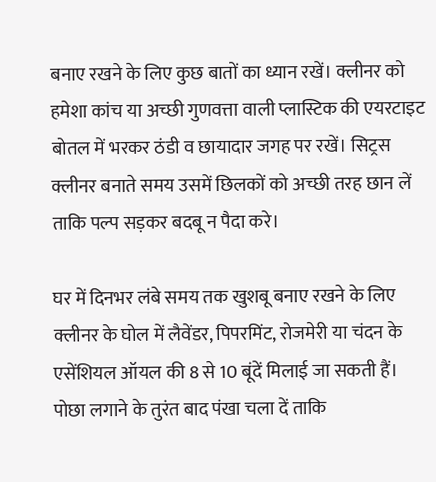बनाए रखने के लिए कुछ बातों का ध्यान रखें। क्लीनर को हमेशा कांच या अच्छी गुणवत्ता वाली प्लास्टिक की एयरटाइट बोतल में भरकर ठंडी व छायादार जगह पर रखें। सिट्रस क्लीनर बनाते समय उसमें छिलकों को अच्छी तरह छान लें ताकि पल्प सड़कर बदबू न पैदा करे।

घर में दिनभर लंबे समय तक खुशबू बनाए रखने के लिए क्लीनर के घोल में लैवेंडर, पिपरमिंट, रोजमेरी या चंदन के एसेंशियल ऑयल की 8 से 10 बूंदें मिलाई जा सकती हैं। पोछा लगाने के तुरंत बाद पंखा चला दें ताकि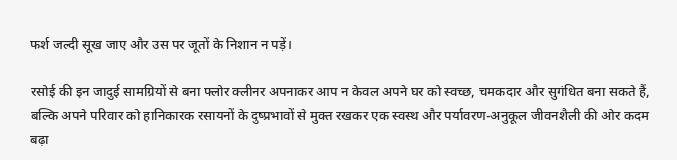फर्श जल्दी सूख जाए और उस पर जूतों के निशान न पड़ें।

रसोई की इन जादुई सामग्रियों से बना फ्लोर क्लीनर अपनाकर आप न केवल अपने घर को स्वच्छ, चमकदार और सुगंधित बना सकते हैं, बल्कि अपने परिवार को हानिकारक रसायनों के दुष्प्रभावों से मुक्त रखकर एक स्वस्थ और पर्यावरण-अनुकूल जीवनशैली की ओर कदम बढ़ा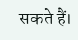सकते हैं।